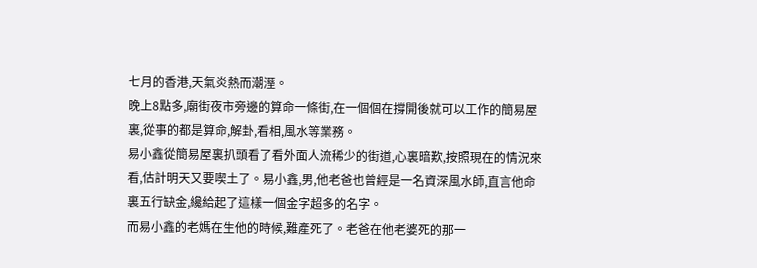七月的香港,天氣炎熱而潮溼。
晚上8點多,廟街夜市旁邊的算命一條街,在一個個在撐開後就可以工作的簡易屋裏,從事的都是算命,解卦,看相,風水等業務。
易小鑫從簡易屋裏扒頭看了看外面人流稀少的街道,心裏暗歎,按照現在的情況來看,估計明天又要喫土了。易小鑫,男,他老爸也曾經是一名資深風水師,直言他命裏五行缺金,纔給起了這樣一個金字超多的名字。
而易小鑫的老媽在生他的時候,難產死了。老爸在他老婆死的那一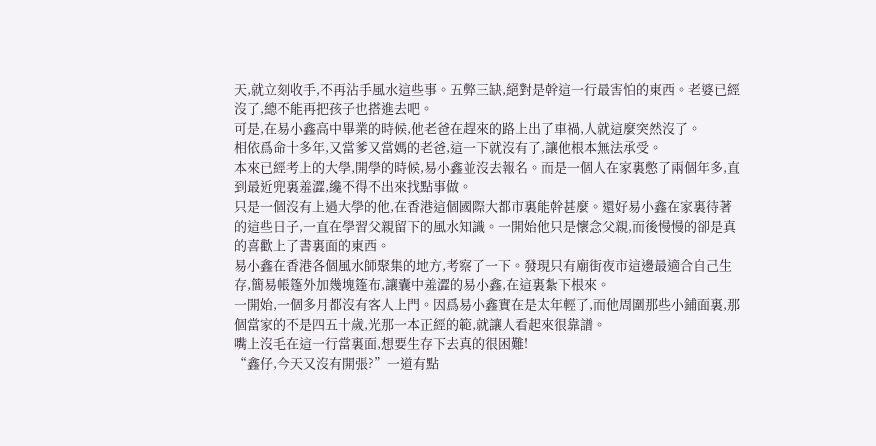天,就立刻收手,不再沾手風水這些事。五弊三缺,絕對是幹這一行最害怕的東西。老婆已經沒了,總不能再把孩子也搭進去吧。
可是,在易小鑫高中畢業的時候,他老爸在趕來的路上出了車禍,人就這麼突然沒了。
相依爲命十多年,又當爹又當媽的老爸,這一下就沒有了,讓他根本無法承受。
本來已經考上的大學,開學的時候,易小鑫並沒去報名。而是一個人在家裏憋了兩個年多,直到最近兜裏羞澀,纔不得不出來找點事做。
只是一個沒有上過大學的他,在香港這個國際大都市裏能幹甚麼。還好易小鑫在家裏待著的這些日子,一直在學習父親留下的風水知識。一開始他只是懷念父親,而後慢慢的卻是真的喜歡上了書裏面的東西。
易小鑫在香港各個風水師聚集的地方,考察了一下。發現只有廟街夜市這邊最適合自己生存,簡易帳篷外加幾塊篷布,讓囊中羞澀的易小鑫,在這裏紮下根來。
一開始,一個多月都沒有客人上門。因爲易小鑫實在是太年輕了,而他周圍那些小鋪面裏,那個當家的不是四五十歲,光那一本正經的範,就讓人看起來很靠譜。
嘴上沒毛在這一行當裏面,想要生存下去真的很困難!
“鑫仔,今天又沒有開張?”一道有點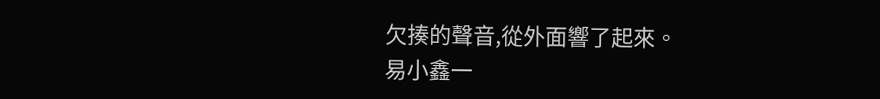欠揍的聲音,從外面響了起來。
易小鑫一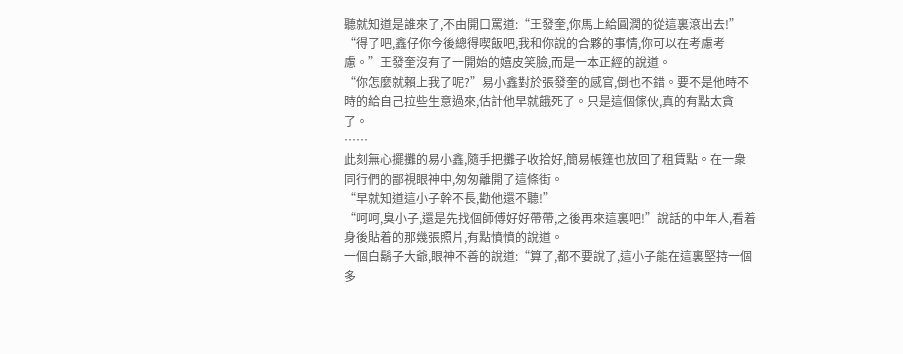聽就知道是誰來了,不由開口罵道:“王發奎,你馬上給圓潤的從這裏滾出去!”
“得了吧,鑫仔你今後總得喫飯吧,我和你說的合夥的事情,你可以在考慮考慮。”王發奎沒有了一開始的嬉皮笑臉,而是一本正經的說道。
“你怎麼就賴上我了呢?”易小鑫對於張發奎的感官,倒也不錯。要不是他時不時的給自己拉些生意過來,估計他早就餓死了。只是這個傢伙,真的有點太貪了。
……
此刻無心擺攤的易小鑫,隨手把攤子收拾好,簡易帳篷也放回了租賃點。在一衆同行們的鄙視眼神中,匆匆離開了這條街。
“早就知道這小子幹不長,勸他還不聽!”
“呵呵,臭小子,還是先找個師傅好好帶帶,之後再來這裏吧!”說話的中年人,看着身後貼着的那幾張照片,有點憤憤的說道。
一個白鬍子大爺,眼神不善的說道:“算了,都不要說了,這小子能在這裏堅持一個多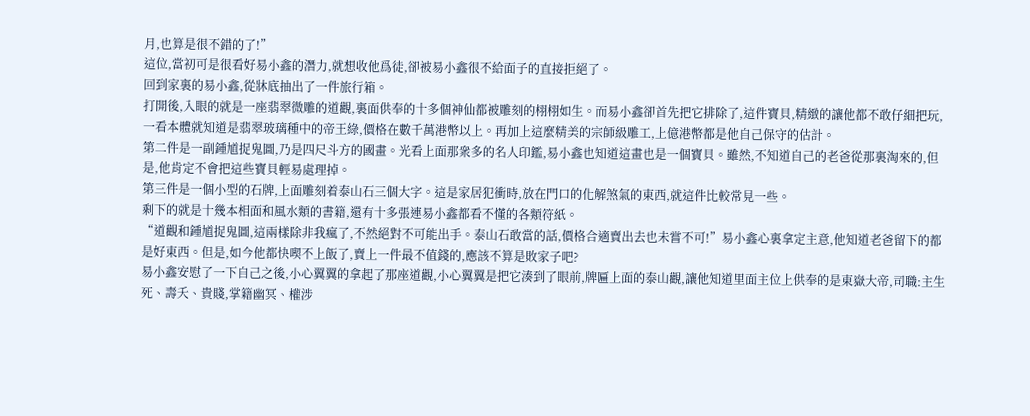月,也算是很不錯的了!”
這位,當初可是很看好易小鑫的潛力,就想收他爲徒,卻被易小鑫很不給面子的直接拒絕了。
回到家裏的易小鑫,從牀底抽出了一件旅行箱。
打開後,入眼的就是一座翡翠微雕的道觀,裏面供奉的十多個神仙都被雕刻的栩栩如生。而易小鑫卻首先把它排除了,這件寶貝,精緻的讓他都不敢仔細把玩,一看本體就知道是翡翠玻璃種中的帝王綠,價格在數千萬港幣以上。再加上這麼精美的宗師級雕工,上億港幣都是他自己保守的估計。
第二件是一副鍾馗捉鬼圖,乃是四尺斗方的國畫。光看上面那衆多的名人印鑑,易小鑫也知道這畫也是一個寶貝。雖然,不知道自己的老爸從那裏淘來的,但是,他肯定不會把這些寶貝輕易處理掉。
第三件是一個小型的石牌,上面雕刻着泰山石三個大字。這是家居犯衝時,放在門口的化解煞氣的東西,就這件比較常見一些。
剩下的就是十幾本相面和風水類的書籍,還有十多張連易小鑫都看不懂的各類符紙。
“道觀和鍾馗捉鬼圖,這兩樣除非我瘋了,不然絕對不可能出手。泰山石敢當的話,價格合適賣出去也未嘗不可!”易小鑫心裏拿定主意,他知道老爸留下的都是好東西。但是,如今他都快喫不上飯了,賣上一件最不值錢的,應該不算是敗家子吧?
易小鑫安慰了一下自己之後,小心翼翼的拿起了那座道觀,小心翼翼是把它湊到了眼前,牌匾上面的泰山觀,讓他知道里面主位上供奉的是東嶽大帝,司職:主生死、壽夭、貴賤,掌籍幽冥、權涉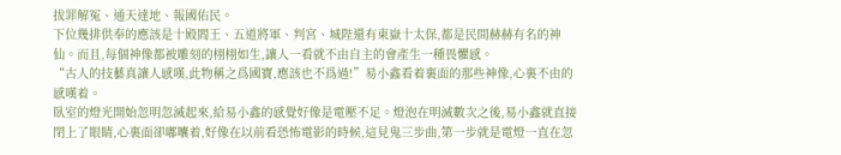拔罪解冤、通天達地、報國佑民。
下位幾排供奉的應該是十殿閻王、五道將軍、判宮、城陛還有東嶽十太保,都是民間赫赫有名的神仙。而且,每個神像都被雕刻的栩栩如生,讓人一看就不由自主的會產生一種畏懼感。
“古人的技藝真讓人感嘆,此物稱之爲國寶,應該也不爲過!”易小鑫看着裏面的那些神像,心裏不由的感嘆着。
臥室的燈光開始忽明忽滅起來,給易小鑫的感覺好像是電壓不足。燈泡在明滅數次之後,易小鑫就直接閉上了眼睛,心裏面卻嘟囔着,好像在以前看恐怖電影的時候,這見鬼三步曲,第一步就是電燈一直在忽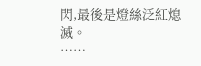閃,最後是燈絲泛紅熄滅。
……